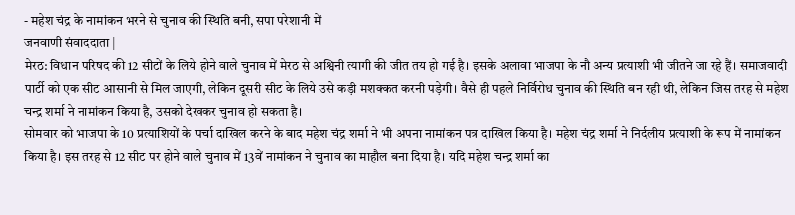- महेश चंद्र के नामांकन भरने से चुनाव की स्थिति बनी, सपा परेशानी में
जनवाणी संवाददाता |
मेरठ: विधान परिषद की 12 सीटों के लिये होने वाले चुनाव में मेरठ से अश्विनी त्यागी की जीत तय हो गई है। इसके अलावा भाजपा के नौ अन्य प्रत्याशी भी जीतने जा रहे हैं। समाजवादी पार्टी को एक सीट आसानी से मिल जाएगी, लेकिन दूसरी सीट के लिये उसे कड़ी मशक्कत करनी पड़ेगी। वैसे ही पहले निर्विरोध चुनाव की स्थिति बन रही थी, लेकिन जिस तरह से महेश चन्द्र शर्मा ने नामांकन किया है, उसको देखकर चुनाव हो सकता है।
सोमवार को भाजपा के 10 प्रत्याशियों के पर्चा दाखिल करने के बाद महेश चंद्र शर्मा ने भी अपना नामांकन पत्र दाखिल किया है। महेश चंद्र शर्मा ने निर्दलीय प्रत्याशी के रूप में नामांकन किया है। इस तरह से 12 सीट पर होने वाले चुनाव में 13वें नामांकन ने चुनाव का माहौल बना दिया है। यदि महेश चन्द्र शर्मा का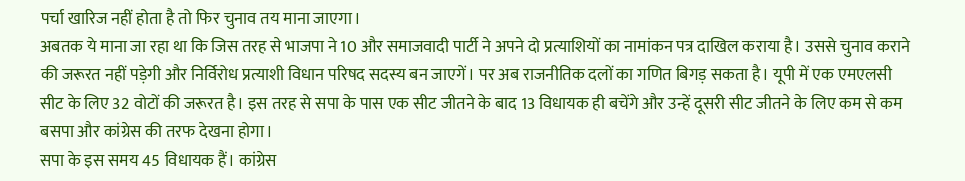पर्चा खारिज नहीं होता है तो फिर चुनाव तय माना जाएगा।
अबतक ये माना जा रहा था कि जिस तरह से भाजपा ने 10 और समाजवादी पार्टी ने अपने दो प्रत्याशियों का नामांकन पत्र दाखिल कराया है। उससे चुनाव कराने की जरूरत नहीं पड़ेगी और निर्विरोध प्रत्याशी विधान परिषद सदस्य बन जाएगें। पर अब राजनीतिक दलों का गणित बिगड़ सकता है। यूपी में एक एमएलसी सीट के लिए 32 वोटों की जरूरत है। इस तरह से सपा के पास एक सीट जीतने के बाद 13 विधायक ही बचेंगे और उन्हें दूसरी सीट जीतने के लिए कम से कम बसपा और कांग्रेस की तरफ देखना होगा।
सपा के इस समय 45 विधायक हैं। कांग्रेस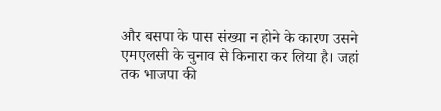और बसपा के पास संख्या न होने के कारण उसने एमएलसी के चुनाव से किनारा कर लिया है। जहां तक भाजपा की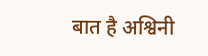बात है अश्विनी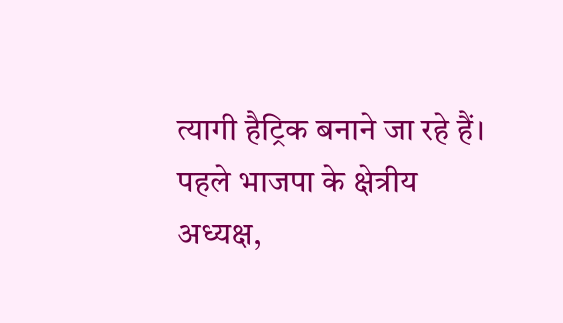त्यागी हैट्रिक बनाने जा रहे हैं। पहले भाजपा के क्षेत्रीय अध्यक्ष,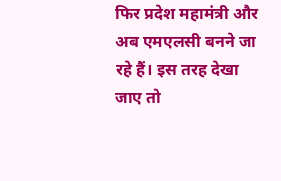फिर प्रदेश महामंत्री और अब एमएलसी बनने जा रहे हैं। इस तरह देखा जाए तो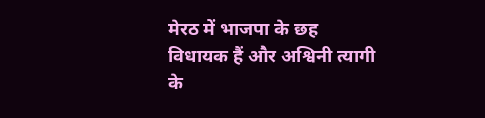मेरठ में भाजपा के छह विधायक हैं और अश्विनी त्यागी के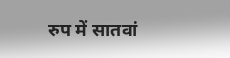रुप में सातवां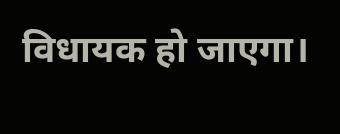विधायक हो जाएगा।